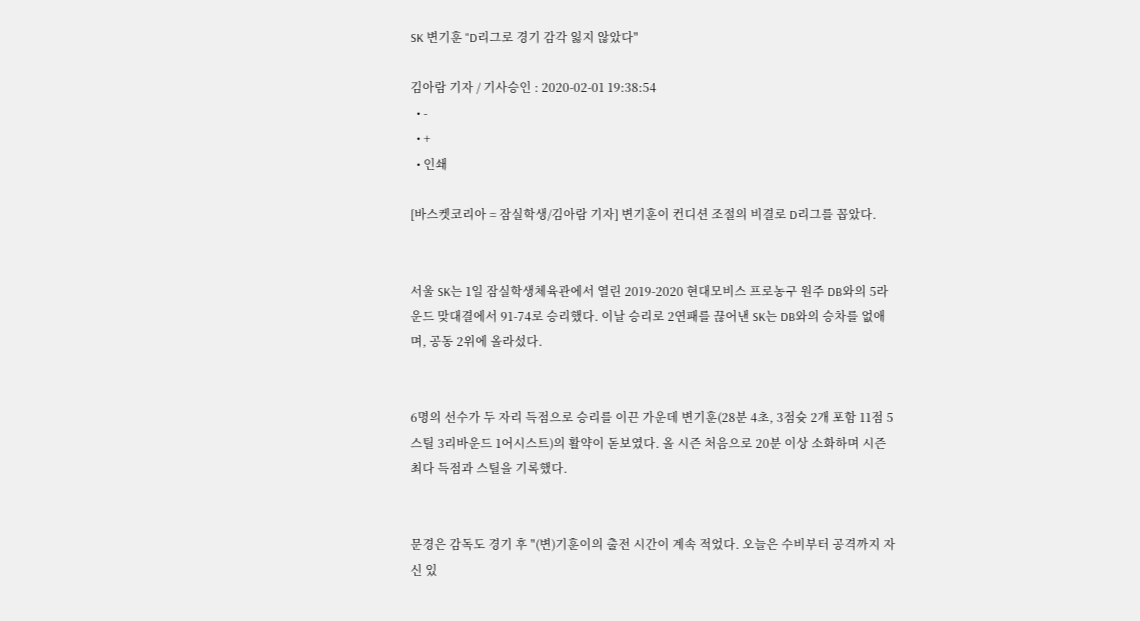SK 변기훈 "D리그로 경기 감각 잃지 않았다"

김아람 기자 / 기사승인 : 2020-02-01 19:38:54
  • -
  • +
  • 인쇄

[바스켓코리아 = 잠실학생/김아람 기자] 변기훈이 컨디션 조절의 비결로 D리그를 꼽았다.


서울 SK는 1일 잠실학생체육관에서 열린 2019-2020 현대모비스 프로농구 원주 DB와의 5라운드 맞대결에서 91-74로 승리했다. 이날 승리로 2연패를 끊어낸 SK는 DB와의 승차를 없애며, 공동 2위에 올라섰다.


6명의 선수가 두 자리 득점으로 승리를 이끈 가운데 변기훈(28분 4초, 3점슛 2개 포함 11점 5스틸 3리바운드 1어시스트)의 활약이 돋보였다. 올 시즌 처음으로 20분 이상 소화하며 시즌 최다 득점과 스틸을 기록했다.


문경은 감독도 경기 후 "(변)기훈이의 출전 시간이 계속 적었다. 오늘은 수비부터 공격까지 자신 있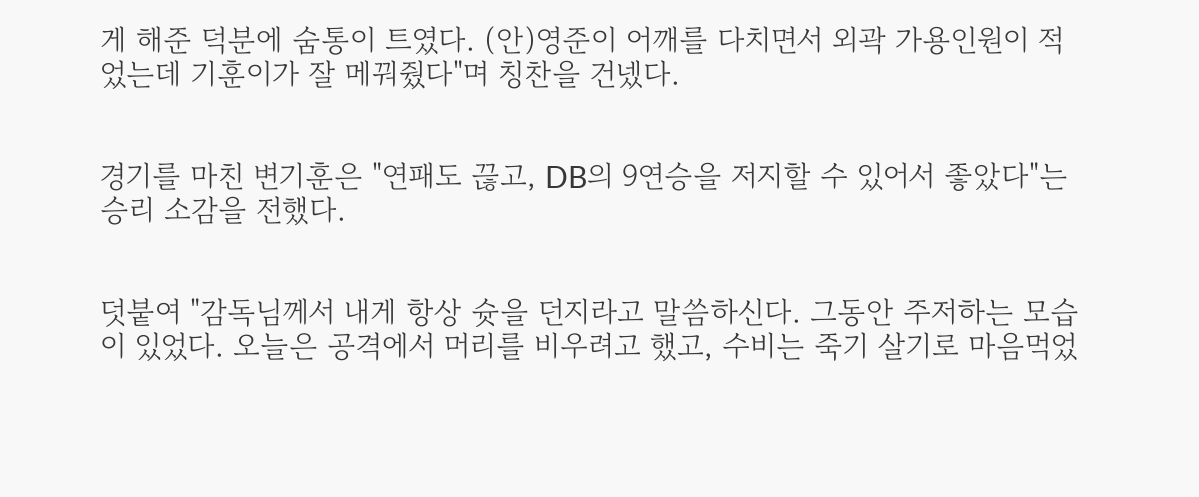게 해준 덕분에 숨통이 트였다. (안)영준이 어깨를 다치면서 외곽 가용인원이 적었는데 기훈이가 잘 메꿔줬다"며 칭찬을 건넸다.


경기를 마친 변기훈은 "연패도 끊고, DB의 9연승을 저지할 수 있어서 좋았다"는 승리 소감을 전했다.


덧붙여 "감독님께서 내게 항상 슛을 던지라고 말씀하신다. 그동안 주저하는 모습이 있었다. 오늘은 공격에서 머리를 비우려고 했고, 수비는 죽기 살기로 마음먹었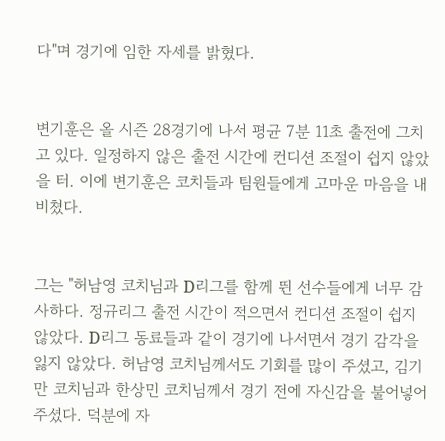다"며 경기에 임한 자세를 밝혔다.


변기훈은 올 시즌 28경기에 나서 평균 7분 11초 출전에 그치고 있다. 일정하지 않은 출전 시간에 컨디션 조절이 쉽지 않았을 터. 이에 변기훈은 코치들과 팀원들에게 고마운 마음을 내비쳤다.


그는 "허남영 코치님과 D리그를 함께 뛴 선수들에게 너무 감사하다. 정규리그 출전 시간이 적으면서 컨디션 조절이 쉽지 않았다. D리그 동료들과 같이 경기에 나서면서 경기 감각을 잃지 않았다. 허남영 코치님께서도 기회를 많이 주셨고, 김기만 코치님과 한상민 코치님께서 경기 전에 자신감을 불어넣어 주셨다. 덕분에 자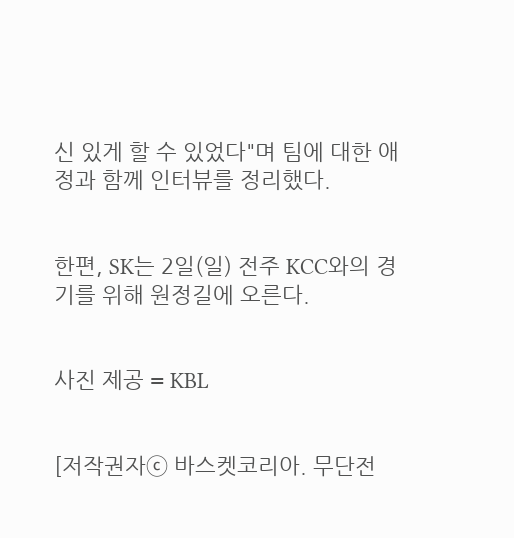신 있게 할 수 있었다"며 팀에 대한 애정과 함께 인터뷰를 정리했다.


한편, SK는 2일(일) 전주 KCC와의 경기를 위해 원정길에 오른다.


사진 제공 = KBL


[저작권자ⓒ 바스켓코리아. 무단전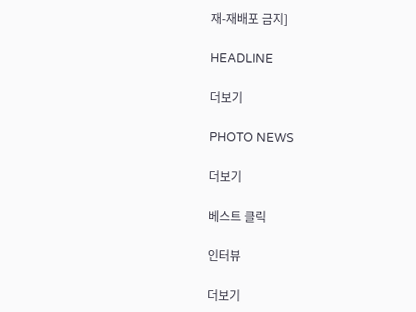재-재배포 금지]

HEADLINE

더보기

PHOTO NEWS

더보기

베스트 클릭

인터뷰

더보기